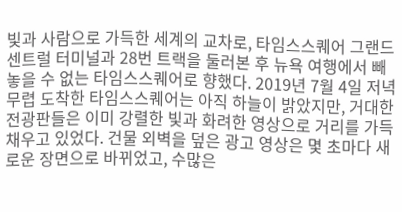빛과 사람으로 가득한 세계의 교차로, 타임스스퀘어 그랜드 센트럴 터미널과 28번 트랙을 둘러본 후 뉴욕 여행에서 빼놓을 수 없는 타임스스퀘어로 향했다. 2019년 7월 4일 저녁 무렵 도착한 타임스스퀘어는 아직 하늘이 밝았지만, 거대한 전광판들은 이미 강렬한 빛과 화려한 영상으로 거리를 가득 채우고 있었다. 건물 외벽을 덮은 광고 영상은 몇 초마다 새로운 장면으로 바뀌었고, 수많은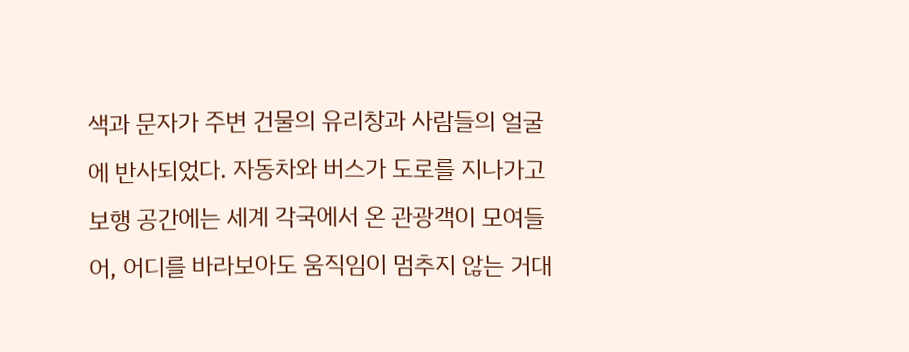색과 문자가 주변 건물의 유리창과 사람들의 얼굴에 반사되었다. 자동차와 버스가 도로를 지나가고 보행 공간에는 세계 각국에서 온 관광객이 모여들어, 어디를 바라보아도 움직임이 멈추지 않는 거대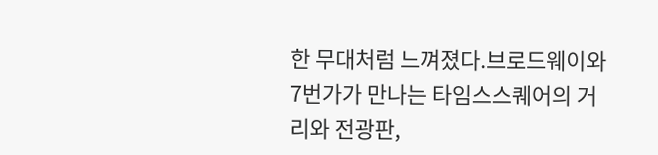한 무대처럼 느껴졌다.브로드웨이와 7번가가 만나는 타임스스퀘어의 거리와 전광판,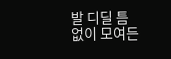발 디딜 틈 없이 모여든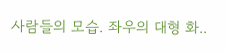사람들의 모습. 좌우의 대형 화..